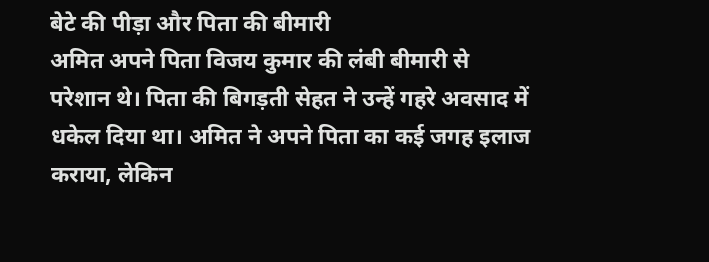बेटे की पीड़ा और पिता की बीमारी
अमित अपने पिता विजय कुमार की लंबी बीमारी से परेशान थे। पिता की बिगड़ती सेहत ने उन्हें गहरे अवसाद में धकेल दिया था। अमित ने अपने पिता का कई जगह इलाज कराया, लेकिन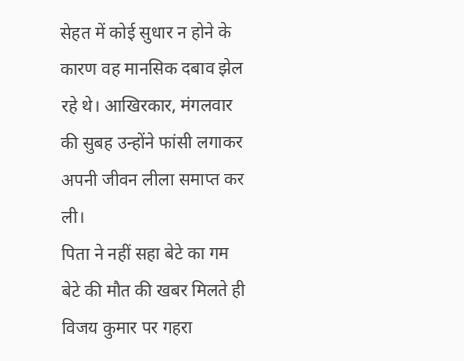सेहत में कोई सुधार न होने के कारण वह मानसिक दबाव झेल रहे थे। आखिरकार, मंगलवार की सुबह उन्होंने फांसी लगाकर अपनी जीवन लीला समाप्त कर ली।
पिता ने नहीं सहा बेटे का गम
बेटे की मौत की खबर मिलते ही विजय कुमार पर गहरा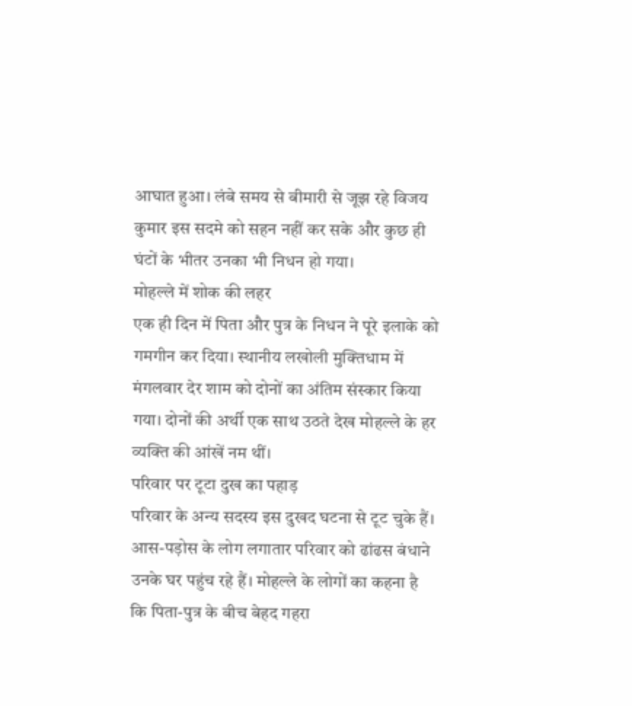आघात हुआ। लंबे समय से बीमारी से जूझ रहे विजय कुमार इस सदमे को सहन नहीं कर सके और कुछ ही घंटों के भीतर उनका भी निधन हो गया।
मोहल्ले में शोक की लहर
एक ही दिन में पिता और पुत्र के निधन ने पूरे इलाके को गमगीन कर दिया। स्थानीय लखोली मुक्तिधाम में मंगलवार देर शाम को दोनों का अंतिम संस्कार किया गया। दोनों की अर्थी एक साथ उठते देख मोहल्ले के हर व्यक्ति की आंखें नम थीं।
परिवार पर टूटा दुख का पहाड़
परिवार के अन्य सदस्य इस दुखद घटना से टूट चुके हैं। आस-पड़ोस के लोग लगातार परिवार को ढांढस बंधाने उनके घर पहुंच रहे हैं। मोहल्ले के लोगों का कहना है कि पिता-पुत्र के बीच बेहद गहरा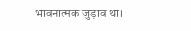भावनात्मक जुड़ाव था।